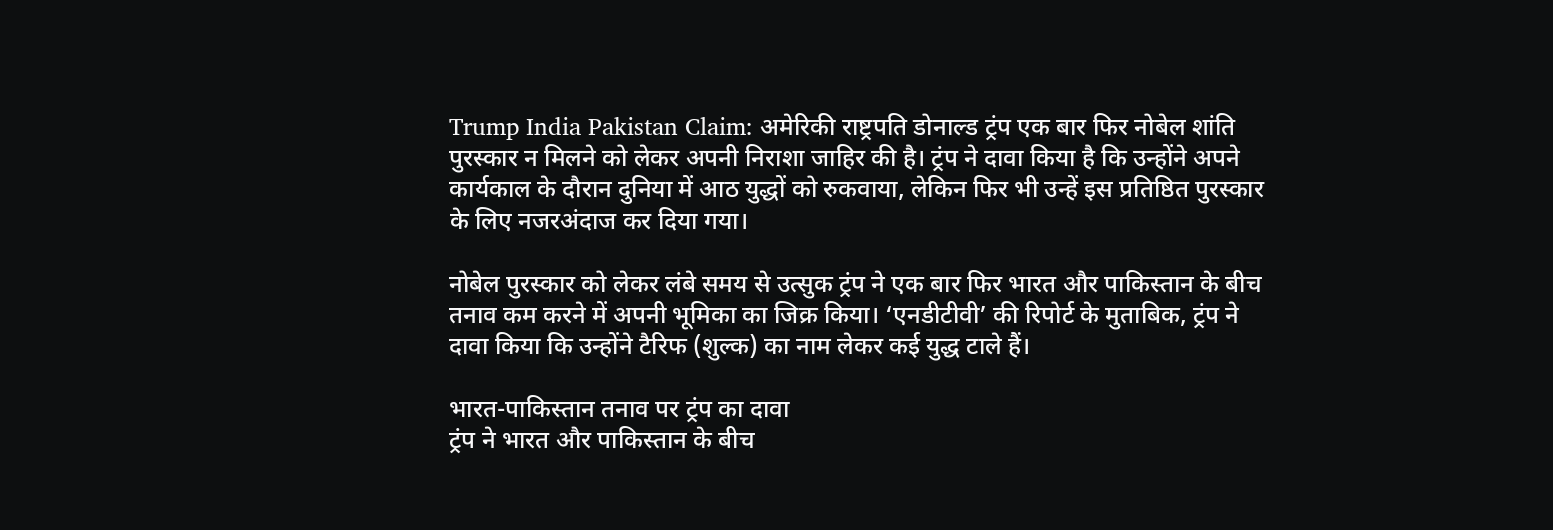Trump India Pakistan Claim: अमेरिकी राष्ट्रपति डोनाल्ड ट्रंप एक बार फिर नोबेल शांति पुरस्कार न मिलने को लेकर अपनी निराशा जाहिर की है। ट्रंप ने दावा किया है कि उन्होंने अपने कार्यकाल के दौरान दुनिया में आठ युद्धों को रुकवाया, लेकिन फिर भी उन्हें इस प्रतिष्ठित पुरस्कार के लिए नजरअंदाज कर दिया गया।

नोबेल पुरस्कार को लेकर लंबे समय से उत्सुक ट्रंप ने एक बार फिर भारत और पाकिस्तान के बीच तनाव कम करने में अपनी भूमिका का जिक्र किया। ‘एनडीटीवी’ की रिपोर्ट के मुताबिक, ट्रंप ने दावा किया कि उन्होंने टैरिफ (शुल्क) का नाम लेकर कई युद्ध टाले हैं।

भारत-पाकिस्तान तनाव पर ट्रंप का दावा
ट्रंप ने भारत और पाकिस्तान के बीच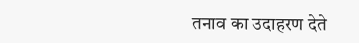तनाव का उदाहरण देते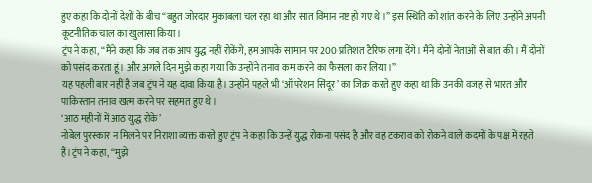हुए कहा कि दोनों देशों के बीच “बहुत जोरदार मुकाबला चल रहा था और सात विमान नष्ट हो गए थे।” इस स्थिति को शांत करने के लिए उन्होंने अपनी कूटनीतिक चाल का खुलासा किया।
ट्रंप ने कहा, “मैंने कहा कि जब तक आप युद्ध नहीं रोकेंगे, हम आपके सामान पर 200 प्रतिशत टैरिफ लगा देंगे। मैंने दोनों नेताओं से बात की। मैं दोनों को पसंद करता हूं। और अगले दिन मुझे कहा गया कि उन्होंने तनाव कम करने का फैसला कर लिया।”
यह पहली बार नहीं है जब ट्रंप ने यह दावा किया है। उन्होंने पहले भी ‘ऑपरेशन सिंदूर’ का जिक्र करते हुए कहा था कि उनकी वजह से भारत और पाकिस्तान तनाव खत्म करने पर सहमत हुए थे।
‘आठ महीनों में आठ युद्ध रोके’
नोबेल पुरस्कार न मिलने पर निराशा व्यक्त करते हुए ट्रंप ने कहा कि उन्हें युद्ध रोकना पसंद है और वह टकराव को रोकने वाले कदमों के पक्ष में रहते हैं।ट्रंप ने कहा, “मुझे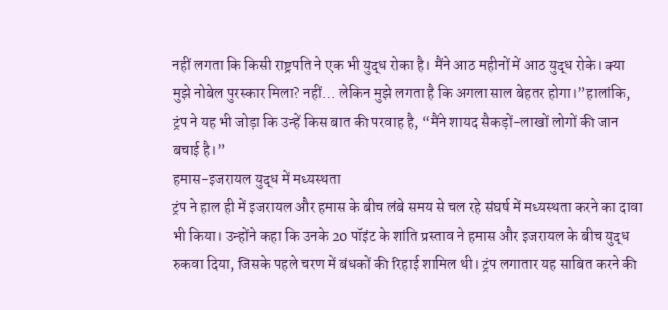नहीं लगता कि किसी राष्ट्रपति ने एक भी युद्ध रोका है। मैंने आठ महीनों में आठ युद्ध रोके। क्या मुझे नोबेल पुरस्कार मिला? नहीं… लेकिन मुझे लगता है कि अगला साल बेहतर होगा।”हालांकि, ट्रंप ने यह भी जोड़ा कि उन्हें किस बात की परवाह है, “मैंने शायद सैकड़ों-लाखों लोगों की जान बचाई है।”
हमास-इजरायल युद्ध में मध्यस्थता
ट्रंप ने हाल ही में इजरायल और हमास के बीच लंबे समय से चल रहे संघर्ष में मध्यस्थता करने का दावा भी किया। उन्होंने कहा कि उनके 20 पॉइंट के शांति प्रस्ताव ने हमास और इजरायल के बीच युद्ध रुकवा दिया, जिसके पहले चरण में बंधकों की रिहाई शामिल थी। ट्रंप लगातार यह साबित करने की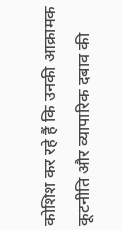कोशिश कर रहे हैं कि उनकी आक्रामक कूटनीति और व्यापारिक दबाव की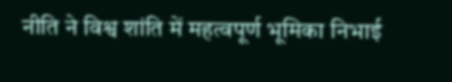नीति ने विश्व शांति में महत्वपूर्ण भूमिका निभाई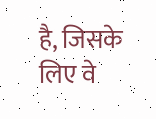है, जिसके लिए वे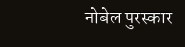नोबेल पुरस्कार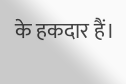के हकदार हैं।